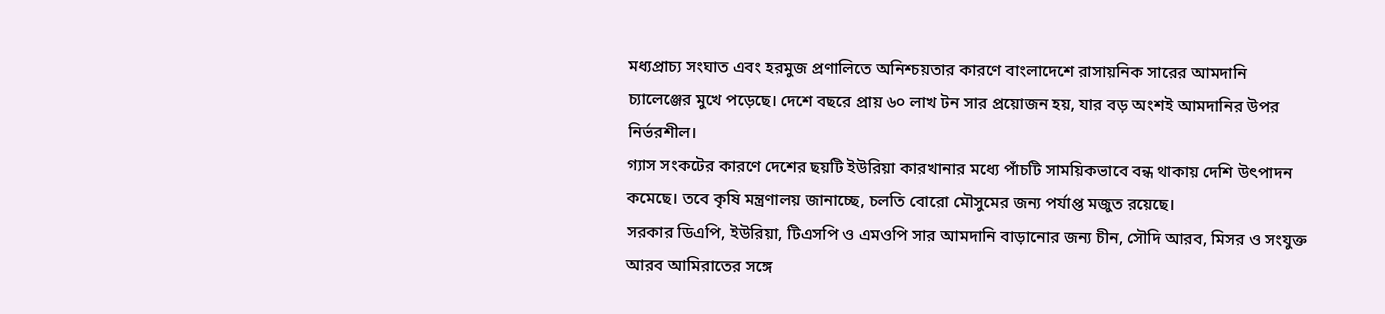মধ্যপ্রাচ্য সংঘাত এবং হরমুজ প্রণালিতে অনিশ্চয়তার কারণে বাংলাদেশে রাসায়নিক সারের আমদানি চ্যালেঞ্জের মুখে পড়েছে। দেশে বছরে প্রায় ৬০ লাখ টন সার প্রয়োজন হয়, যার বড় অংশই আমদানির উপর নির্ভরশীল।
গ্যাস সংকটের কারণে দেশের ছয়টি ইউরিয়া কারখানার মধ্যে পাঁচটি সাময়িকভাবে বন্ধ থাকায় দেশি উৎপাদন কমেছে। তবে কৃষি মন্ত্রণালয় জানাচ্ছে, চলতি বোরো মৌসুমের জন্য পর্যাপ্ত মজুত রয়েছে।
সরকার ডিএপি, ইউরিয়া, টিএসপি ও এমওপি সার আমদানি বাড়ানোর জন্য চীন, সৌদি আরব, মিসর ও সংযুক্ত আরব আমিরাতের সঙ্গে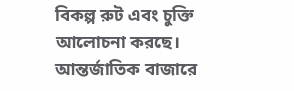বিকল্প রুট এবং চুক্তি আলোচনা করছে। আন্তর্জাতিক বাজারে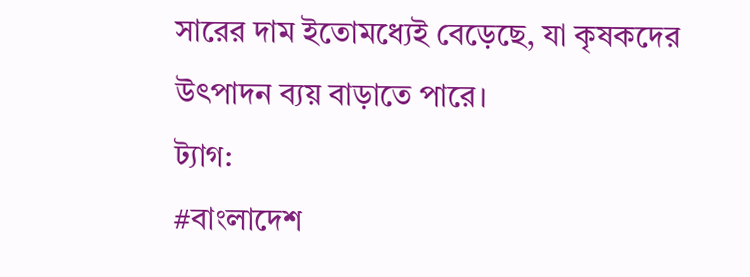সারের দাম ইতোমধ্যেই বেড়েছে, যা কৃষকদের উৎপাদন ব্যয় বাড়াতে পারে।
ট্যাগ:
#বাংলাদেশ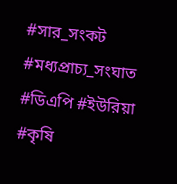#সার_সংকট #মধ্যপ্রাচ্য_সংঘাত #ডিএপি #ইউরিয়া #কৃষি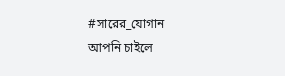#সারের_যোগান
আপনি চাইলে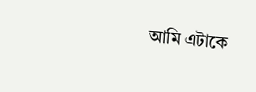আমি এটাকে